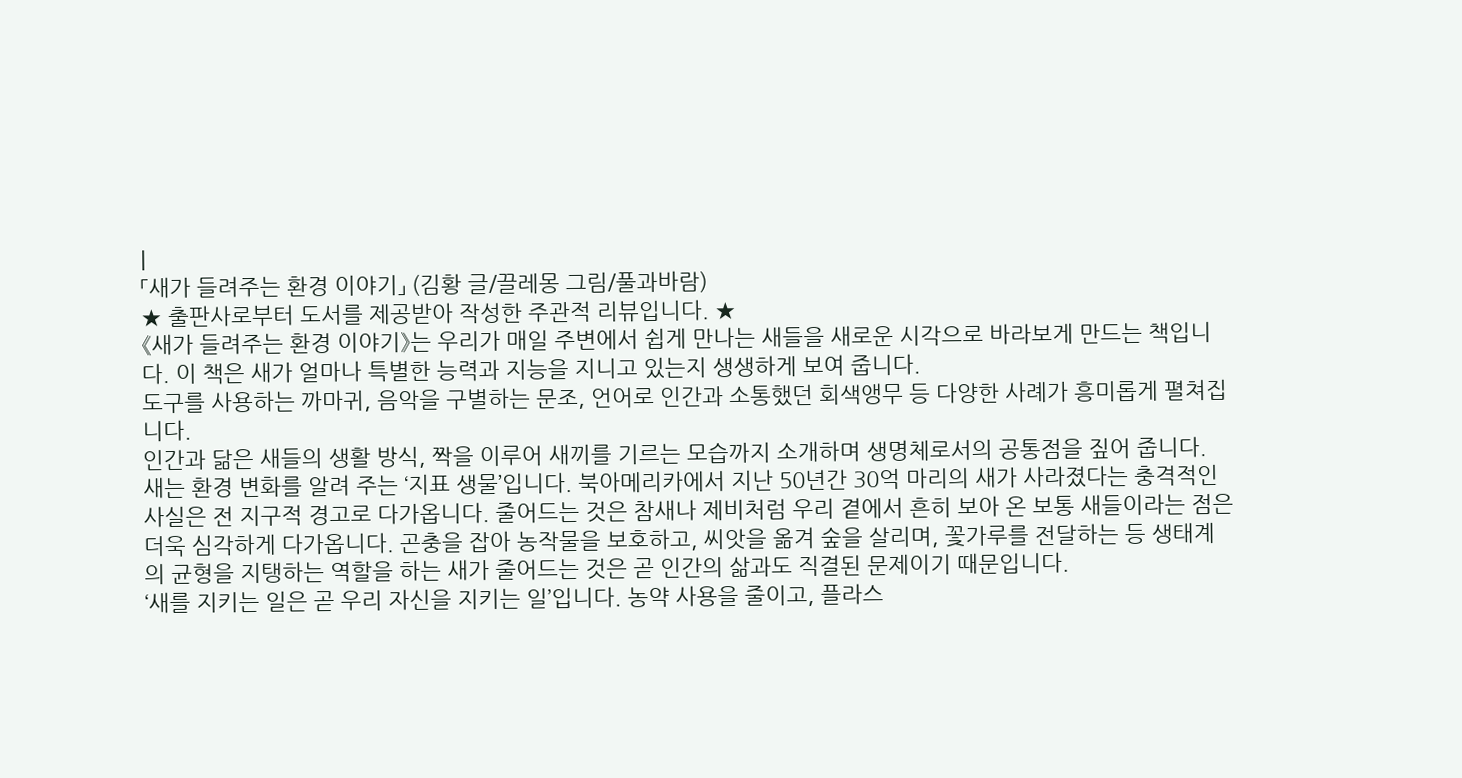|
「새가 들려주는 환경 이야기」 (김황 글/끌레몽 그림/풀과바람)
★ 출판사로부터 도서를 제공받아 작성한 주관적 리뷰입니다. ★
《새가 들려주는 환경 이야기》는 우리가 매일 주변에서 쉽게 만나는 새들을 새로운 시각으로 바라보게 만드는 책입니다. 이 책은 새가 얼마나 특별한 능력과 지능을 지니고 있는지 생생하게 보여 줍니다.
도구를 사용하는 까마귀, 음악을 구별하는 문조, 언어로 인간과 소통했던 회색앵무 등 다양한 사례가 흥미롭게 펼쳐집니다.
인간과 닮은 새들의 생활 방식, 짝을 이루어 새끼를 기르는 모습까지 소개하며 생명체로서의 공통점을 짚어 줍니다.
새는 환경 변화를 알려 주는 ‘지표 생물’입니다. 북아메리카에서 지난 50년간 30억 마리의 새가 사라졌다는 충격적인 사실은 전 지구적 경고로 다가옵니다. 줄어드는 것은 참새나 제비처럼 우리 곁에서 흔히 보아 온 보통 새들이라는 점은 더욱 심각하게 다가옵니다. 곤충을 잡아 농작물을 보호하고, 씨앗을 옮겨 숲을 살리며, 꽃가루를 전달하는 등 생태계의 균형을 지탱하는 역할을 하는 새가 줄어드는 것은 곧 인간의 삶과도 직결된 문제이기 때문입니다.
‘새를 지키는 일은 곧 우리 자신을 지키는 일’입니다. 농약 사용을 줄이고, 플라스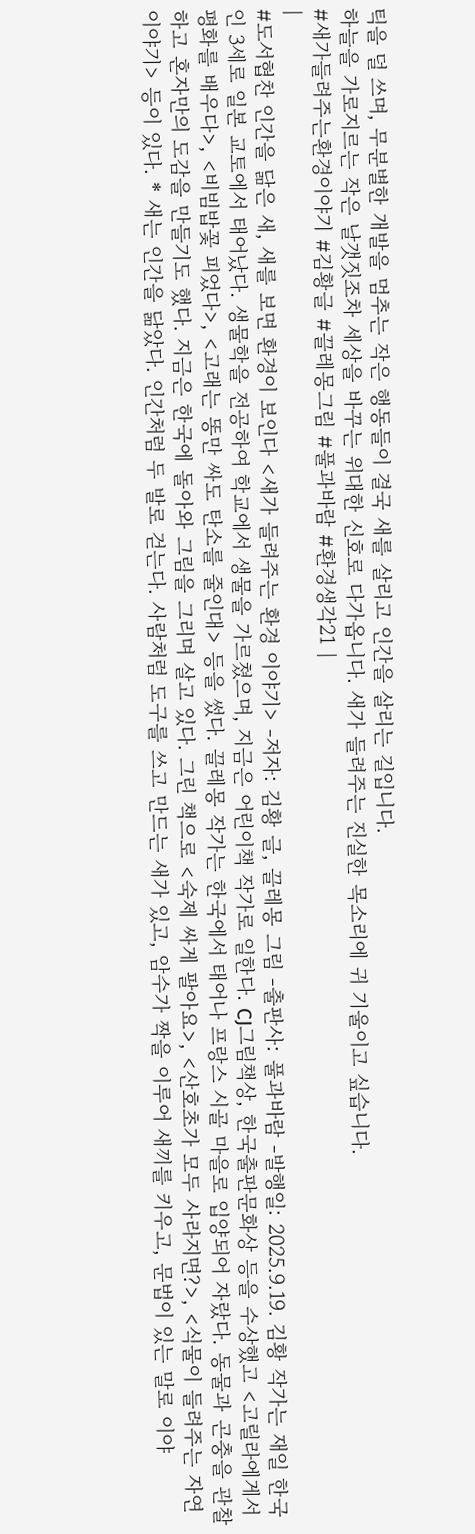틱을 덜 쓰며, 무분별한 개발을 멈추는 작은 행동들이 결국 새를 살리고 인간을 살리는 길입니다.
하늘을 가로지르는 작은 날갯짓조차 세상을 바꾸는 위대한 신호로 다가옵니다. 새가 들려주는 진실한 목소리에 귀 기울이고 싶습니다.
#새가들려주는환경이야기 #김황글 #끌레몽그림 #풀과바람 #환경생각21 |
|
#도서협찬 인간을 닮은 새, 새를 보면 환경이 보인다 <새가 들려주는 환경 이야기> -저자: 김황 글, 끌레몽 그림 -출판사: 풀과바람 -발행일: 2025.9.19. 김황 작가는 재일 한국인 3세로 일본 교토에서 태어났다. 생물학을 전공하여 학교에서 생물을 가르쳤으며, 지금은 어린이책 작가로 일한다. CJ그림책상, 한국출판문화상 등을 수상했고 <고릴라에게서 평화를 배우다>, <비빔밥꽃 피었다>, <고래는 똥만 싸도 탄소를 줄인대> 등을 썼다. 끌레몽 작가는 한국에서 태어나 프랑스 시골 마을로 입양되어 자랐다. 동물과 곤충을 관찰하고 혼자만의 도감을 만들기도 했다. 지금은 한국에 돌아와 그림을 그리며 살고 있다. 그린 책으로 <숙제 싸게 팔아요>, <산호초가 모두 사라지면?>, <식물이 들려주는 자연 이야기> 등이 있다. * 새는 인간을 닮았다. 인간처럼 두 발로 걷는다. 사람처럼 도구를 쓰고 만드는 새가 있고, 암수가 짝을 이루어 새끼를 키우고, 문법이 있는 말로 이야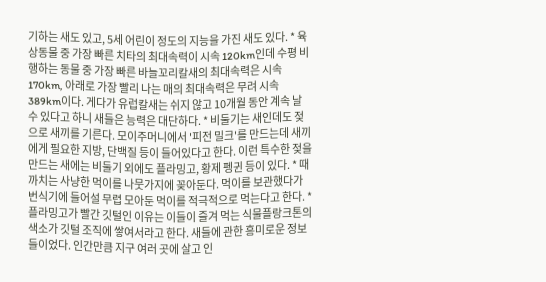기하는 새도 있고, 5세 어린이 정도의 지능을 가진 새도 있다. * 육상동물 중 가장 빠른 치타의 최대속력이 시속 120km인데 수평 비행하는 동물 중 가장 빠른 바늘꼬리칼새의 최대속력은 시속 170km, 아래로 가장 빨리 나는 매의 최대속력은 무려 시속 389km이다. 게다가 유럽칼새는 쉬지 않고 10개월 동안 계속 날 수 있다고 하니 새들은 능력은 대단하다. * 비둘기는 새인데도 젖으로 새끼를 기른다. 모이주머니에서 '피전 밀크'를 만드는데 새끼에게 필요한 지방, 단백질 등이 들어있다고 한다. 이런 특수한 젖을 만드는 새에는 비둘기 외에도 플라밍고, 황제 펭귄 등이 있다. * 때까치는 사냥한 먹이를 나뭇가지에 꽂아둔다. 먹이를 보관했다가 번식기에 들어설 무렵 모아둔 먹이를 적극적으로 먹는다고 한다. * 플라밍고가 빨간 깃털인 이유는 이들이 즐겨 먹는 식물플랑크톤의 색소가 깃털 조직에 쌓여서라고 한다. 새들에 관한 흥미로운 정보들이었다. 인간만큼 지구 여러 곳에 살고 인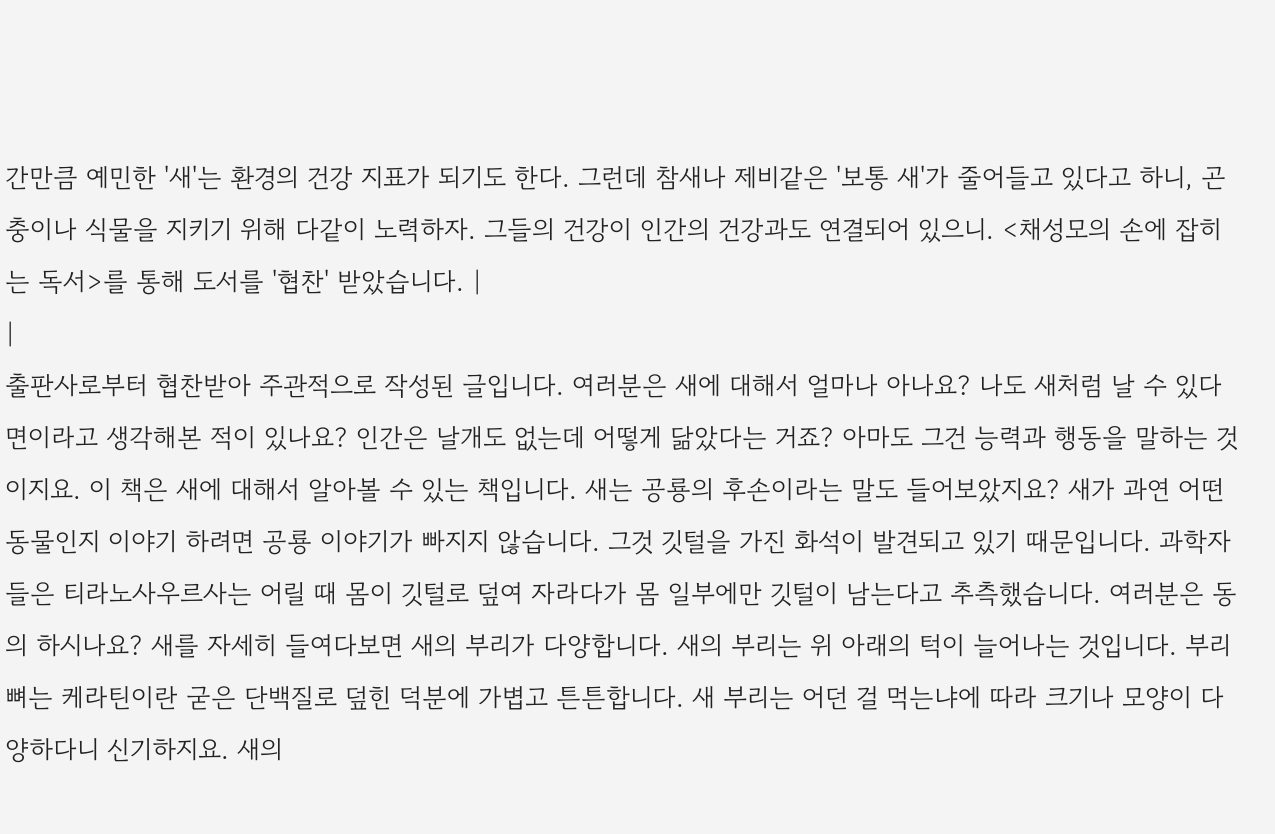간만큼 예민한 '새'는 환경의 건강 지표가 되기도 한다. 그런데 참새나 제비같은 '보통 새'가 줄어들고 있다고 하니, 곤충이나 식물을 지키기 위해 다같이 노력하자. 그들의 건강이 인간의 건강과도 연결되어 있으니. <채성모의 손에 잡히는 독서>를 통해 도서를 '협찬' 받았습니다. |
|
출판사로부터 협찬받아 주관적으로 작성된 글입니다. 여러분은 새에 대해서 얼마나 아나요? 나도 새처럼 날 수 있다면이라고 생각해본 적이 있나요? 인간은 날개도 없는데 어떻게 닮았다는 거죠? 아마도 그건 능력과 행동을 말하는 것이지요. 이 책은 새에 대해서 알아볼 수 있는 책입니다. 새는 공룡의 후손이라는 말도 들어보았지요? 새가 과연 어떤 동물인지 이야기 하려면 공룡 이야기가 빠지지 않습니다. 그것 깃털을 가진 화석이 발견되고 있기 때문입니다. 과학자들은 티라노사우르사는 어릴 때 몸이 깃털로 덮여 자라다가 몸 일부에만 깃털이 남는다고 추측했습니다. 여러분은 동의 하시나요? 새를 자세히 들여다보면 새의 부리가 다양합니다. 새의 부리는 위 아래의 턱이 늘어나는 것입니다. 부리 뼈는 케라틴이란 굳은 단백질로 덮힌 덕분에 가볍고 튼튼합니다. 새 부리는 어던 걸 먹는냐에 따라 크기나 모양이 다양하다니 신기하지요. 새의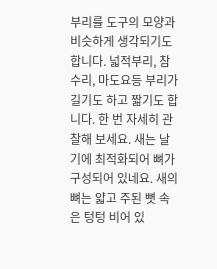부리를 도구의 모양과 비슷하게 생각되기도 합니다. 넓적부리, 참수리, 마도요등 부리가 길기도 하고 짧기도 합니다. 한 번 자세히 관찰해 보세요. 새는 날기에 최적화되어 뼈가 구성되어 있네요. 새의 뼈는 얇고 주된 뼛 속은 텅텅 비어 있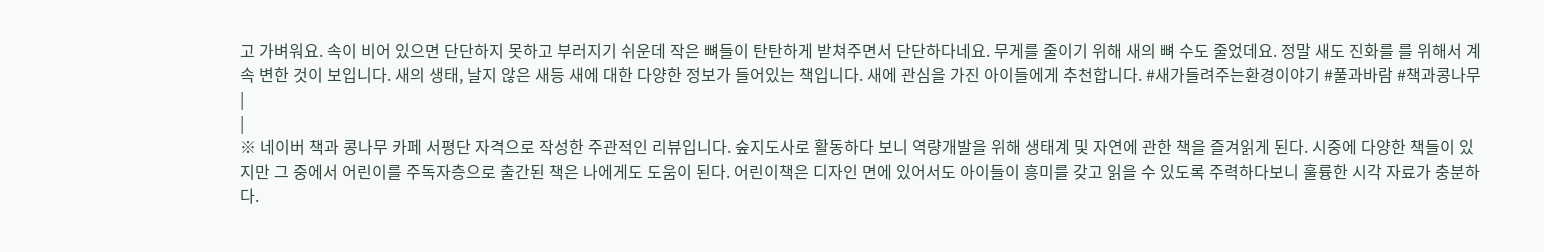고 가벼워요. 속이 비어 있으면 단단하지 못하고 부러지기 쉬운데 작은 뼈들이 탄탄하게 받쳐주면서 단단하다네요. 무게를 줄이기 위해 새의 뼈 수도 줄었데요. 정말 새도 진화를 를 위해서 계속 변한 것이 보입니다. 새의 생태, 날지 않은 새등 새에 대한 다양한 정보가 들어있는 책입니다. 새에 관심을 가진 아이들에게 추천합니다. #새가들려주는환경이야기 #풀과바람 #책과콩나무 |
|
※ 네이버 책과 콩나무 카페 서평단 자격으로 작성한 주관적인 리뷰입니다. 숲지도사로 활동하다 보니 역량개발을 위해 생태계 및 자연에 관한 책을 즐겨읽게 된다. 시중에 다양한 책들이 있지만 그 중에서 어린이를 주독자층으로 출간된 책은 나에게도 도움이 된다. 어린이책은 디자인 면에 있어서도 아이들이 흥미를 갖고 읽을 수 있도록 주력하다보니 훌륭한 시각 자료가 충분하다.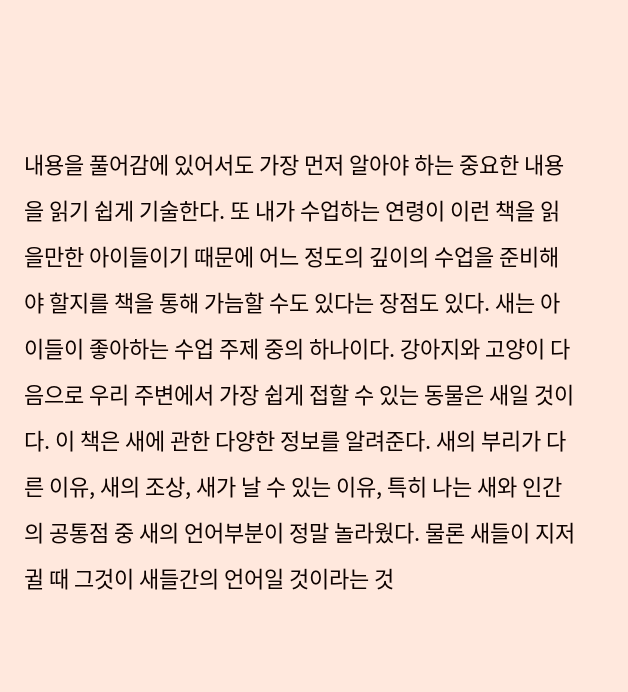내용을 풀어감에 있어서도 가장 먼저 알아야 하는 중요한 내용을 읽기 쉽게 기술한다. 또 내가 수업하는 연령이 이런 책을 읽을만한 아이들이기 때문에 어느 정도의 깊이의 수업을 준비해야 할지를 책을 통해 가늠할 수도 있다는 장점도 있다. 새는 아이들이 좋아하는 수업 주제 중의 하나이다. 강아지와 고양이 다음으로 우리 주변에서 가장 쉽게 접할 수 있는 동물은 새일 것이다. 이 책은 새에 관한 다양한 정보를 알려준다. 새의 부리가 다른 이유, 새의 조상, 새가 날 수 있는 이유, 특히 나는 새와 인간의 공통점 중 새의 언어부분이 정말 놀라웠다. 물론 새들이 지저귈 때 그것이 새들간의 언어일 것이라는 것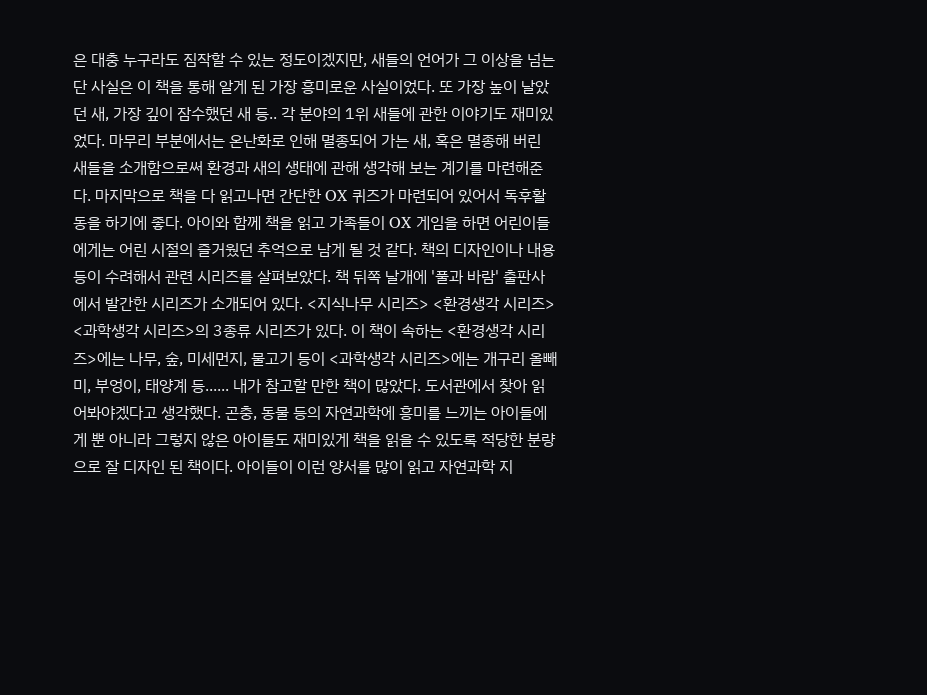은 대충 누구라도 짐작할 수 있는 정도이겠지만, 새들의 언어가 그 이상을 넘는단 사실은 이 책을 통해 알게 된 가장 흥미로운 사실이었다. 또 가장 높이 날았던 새, 가장 깊이 잠수했던 새 등.. 각 분야의 1위 새들에 관한 이야기도 재미있었다. 마무리 부분에서는 온난화로 인해 멸종되어 가는 새, 혹은 멸종해 버린 새들을 소개함으로써 환경과 새의 생태에 관해 생각해 보는 계기를 마련해준다. 마지막으로 책을 다 읽고나면 간단한 OX 퀴즈가 마련되어 있어서 독후활동을 하기에 좋다. 아이와 함께 책을 읽고 가족들이 OX 게임을 하면 어린이들에게는 어린 시절의 즐거웠던 추억으로 남게 될 것 같다. 책의 디자인이나 내용 등이 수려해서 관련 시리즈를 살펴보았다. 책 뒤쪽 날개에 '풀과 바람' 출판사에서 발간한 시리즈가 소개되어 있다. <지식나무 시리즈> <환경생각 시리즈> <과학생각 시리즈>의 3종류 시리즈가 있다. 이 책이 속하는 <환경생각 시리즈>에는 나무, 숲, 미세먼지, 물고기 등이 <과학생각 시리즈>에는 개구리 올빼미, 부엉이, 태양계 등...... 내가 참고할 만한 책이 많았다. 도서관에서 찾아 읽어봐야겠다고 생각했다. 곤충, 동물 등의 자연과학에 흥미를 느끼는 아이들에게 뿐 아니라 그렇지 않은 아이들도 재미있게 책을 읽을 수 있도록 적당한 분량으로 잘 디자인 된 책이다. 아이들이 이런 양서를 많이 읽고 자연과학 지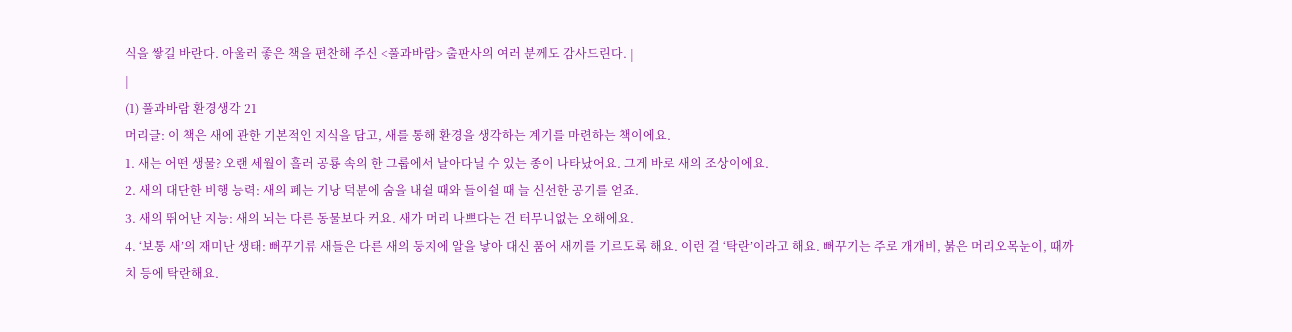식을 쌓길 바란다. 아울러 좋은 책을 편찬해 주신 <풀과바람> 출판사의 여러 분께도 감사드린다. |
|
(1) 풀과바람 환경생각 21
머리글: 이 책은 새에 관한 기본적인 지식을 담고, 새를 통해 환경을 생각하는 계기를 마련하는 책이에요.
1. 새는 어떤 생물? 오랜 세월이 흘러 공룡 속의 한 그룹에서 날아다닐 수 있는 종이 나타났어요. 그게 바로 새의 조상이에요.
2. 새의 대단한 비행 능력: 새의 폐는 기낭 덕분에 숨을 내쉴 때와 들이쉴 때 늘 신선한 공기를 얻죠.
3. 새의 뛰어난 지능: 새의 뇌는 다른 동물보다 커요. 새가 머리 나쁘다는 건 터무니없는 오해에요.
4. ‘보통 새’의 재미난 생태: 뻐꾸기류 새들은 다른 새의 둥지에 알을 낳아 대신 품어 새끼를 기르도록 해요. 이런 걸 ‘탁란’이라고 해요. 뻐꾸기는 주로 개개비, 붉은 머리오목눈이, 때까치 등에 탁란해요.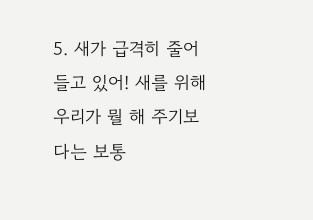5. 새가 급격히 줄어들고 있어! 새를 위해 우리가 뭘 해 주기보다는 보통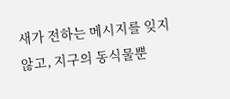새가 전하는 메시지를 잊지 않고, 지구의 동식물뿐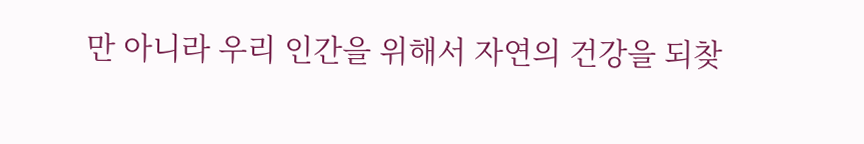만 아니라 우리 인간을 위해서 자연의 건강을 되찾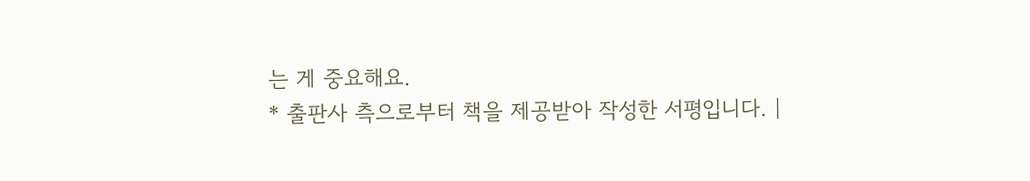는 게 중요해요.
* 출판사 측으로부터 책을 제공받아 작성한 서평입니다. |